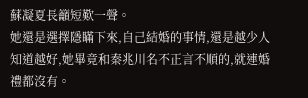蘇凝夏長籲短歎一聲。
她還是選擇隱瞞下來,自己結婚的事情,還是越少人知道越好,她畢竟和秦兆川名不正言不順的,就連婚禮都沒有。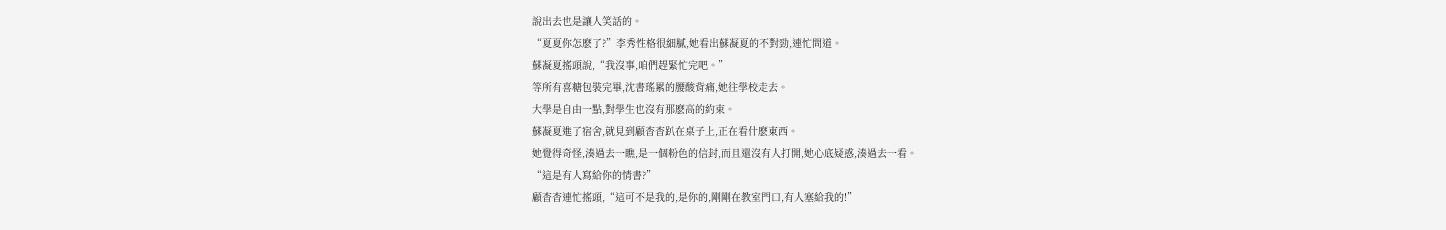說出去也是讓人笑話的。
“夏夏你怎麽了?”李秀性格很細膩,她看出蘇凝夏的不對勁,連忙問道。
蘇凝夏搖頭說,“我沒事,咱們趕緊忙完吧。”
等所有喜糖包裝完畢,沈書瑤累的腰酸背痛,她往學校走去。
大學是自由一點,對學生也沒有那麽高的約束。
蘇凝夏進了宿舍,就見到顧杳杳趴在桌子上,正在看什麽東西。
她覺得奇怪,湊過去一瞧,是一個粉色的信封,而且還沒有人打開,她心底疑惑,湊過去一看。
“這是有人寫給你的情書?”
顧杳杳連忙搖頭,“這可不是我的,是你的,剛剛在教室門口,有人塞給我的!”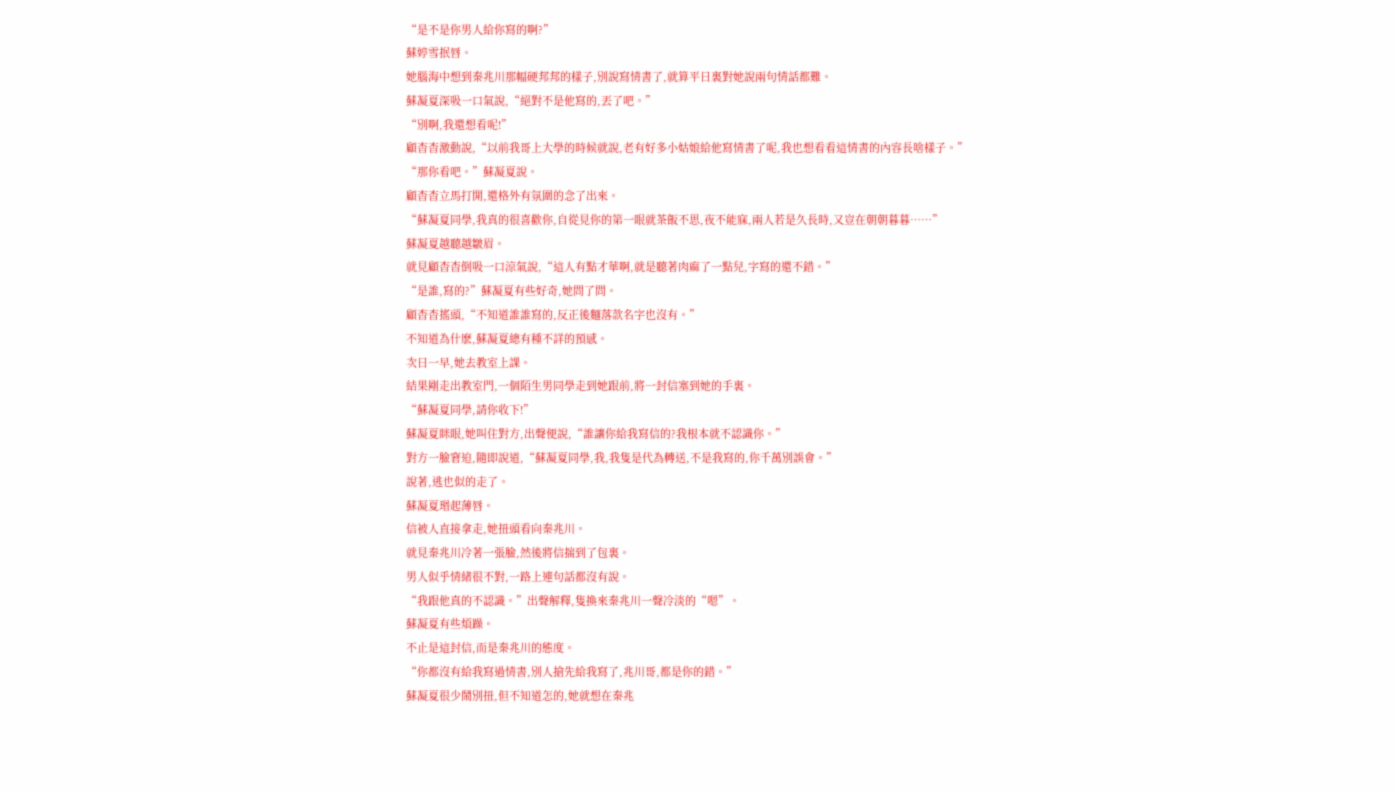“是不是你男人給你寫的啊?”
蘇婷雪抿唇。
她腦海中想到秦兆川那幅硬邦邦的樣子,別說寫情書了,就算平日裏對她說兩句情話都難。
蘇凝夏深吸一口氣說,“絕對不是他寫的,丟了吧。”
“別啊,我還想看呢!”
顧杳杳激動說,“以前我哥上大學的時候就說,老有好多小姑娘給他寫情書了呢,我也想看看這情書的內容長啥樣子。”
“那你看吧。”蘇凝夏說。
顧杳杳立馬打開,還格外有氛圍的念了出來。
“蘇凝夏同學,我真的很喜歡你,自從見你的第一眼就茶飯不思,夜不能寐,兩人若是久長時,又豈在朝朝暮暮……”
蘇凝夏越聽越皺眉。
就見顧杳杳倒吸一口涼氣說,“這人有點才華啊,就是聽著肉麻了一點兒,字寫的還不錯。”
“是誰,寫的?”蘇凝夏有些好奇,她問了問。
顧杳杳搖頭,“不知道誰誰寫的,反正後麵落款名字也沒有。”
不知道為什麽,蘇凝夏總有種不詳的預感。
次日一早,她去教室上課。
結果剛走出教室門,一個陌生男同學走到她跟前,將一封信塞到她的手裏。
“蘇凝夏同學,請你收下!”
蘇凝夏眯眼,她叫住對方,出聲便說,“誰讓你給我寫信的?我根本就不認識你。”
對方一臉窘迫,隨即說道,“蘇凝夏同學,我,我隻是代為轉送,不是我寫的,你千萬別誤會。”
說著,逃也似的走了。
蘇凝夏瑉起薄唇。
信被人直接拿走,她扭頭看向秦兆川。
就見秦兆川冷著一張臉,然後將信揣到了包裏。
男人似乎情緒很不對,一路上連句話都沒有說。
“我跟他真的不認識。”出聲解釋,隻換來秦兆川一聲冷淡的“嗯”。
蘇凝夏有些煩躁。
不止是這封信,而是秦兆川的態度。
“你都沒有給我寫過情書,別人搶先給我寫了,兆川哥,都是你的錯。”
蘇凝夏很少鬧別扭,但不知道怎的,她就想在秦兆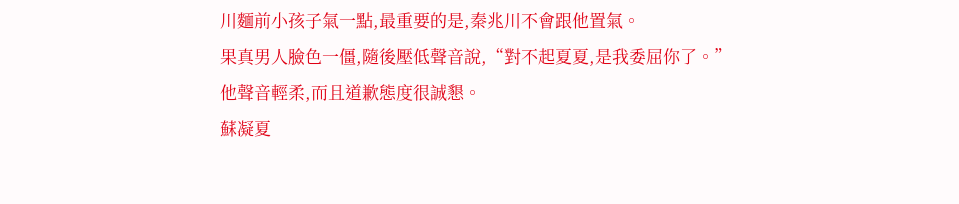川麵前小孩子氣一點,最重要的是,秦兆川不會跟他置氣。
果真男人臉色一僵,隨後壓低聲音說,“對不起夏夏,是我委屈你了。”
他聲音輕柔,而且道歉態度很誠懇。
蘇凝夏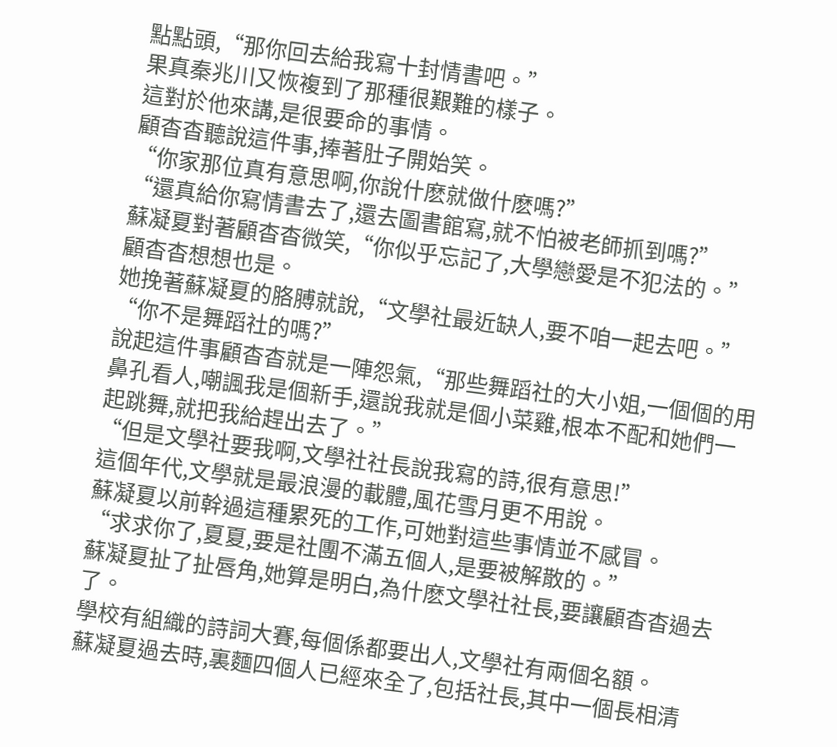點點頭,“那你回去給我寫十封情書吧。”
果真秦兆川又恢複到了那種很艱難的樣子。
這對於他來講,是很要命的事情。
顧杳杳聽說這件事,捧著肚子開始笑。
“你家那位真有意思啊,你說什麽就做什麽嗎?”
“還真給你寫情書去了,還去圖書館寫,就不怕被老師抓到嗎?”
蘇凝夏對著顧杳杳微笑,“你似乎忘記了,大學戀愛是不犯法的。”
顧杳杳想想也是。
她挽著蘇凝夏的胳膊就說,“文學社最近缺人,要不咱一起去吧。”
“你不是舞蹈社的嗎?”
說起這件事顧杳杳就是一陣怨氣,“那些舞蹈社的大小姐,一個個的用鼻孔看人,嘲諷我是個新手,還說我就是個小菜雞,根本不配和她們一起跳舞,就把我給趕出去了。”
“但是文學社要我啊,文學社社長說我寫的詩,很有意思!”
這個年代,文學就是最浪漫的載體,風花雪月更不用說。
蘇凝夏以前幹過這種累死的工作,可她對這些事情並不感冒。
“求求你了,夏夏,要是社團不滿五個人,是要被解散的。”
蘇凝夏扯了扯唇角,她算是明白,為什麽文學社社長,要讓顧杳杳過去了。
學校有組織的詩詞大賽,每個係都要出人,文學社有兩個名額。
蘇凝夏過去時,裏麵四個人已經來全了,包括社長,其中一個長相清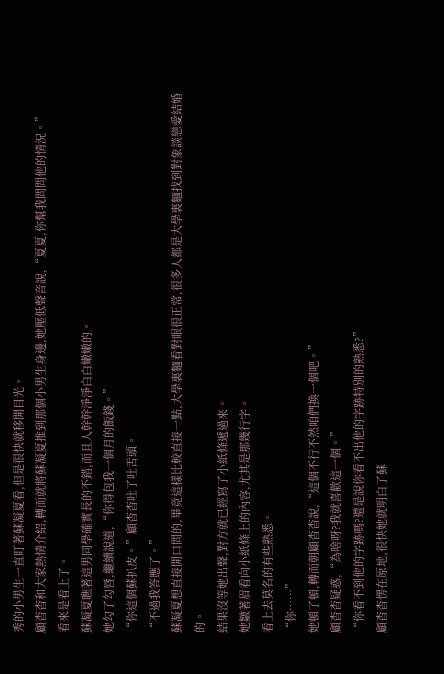秀的小男生一直盯著蘇凝夏看,但是很快就移開目光。
顧杳杳和大家熱情介紹,轉而就將蘇凝夏推到那個小男生身邊,她壓低聲音說,“夏夏,你幫我問問他的情況。”
看來是看上了。
蘇凝夏瞧著這男同學確實長的不錯,而且人幹幹淨淨白白嫩嫩的。
她勾了勾唇,繼續說道,“你得包我一個月的飯錢。”
“你這個蘇扒皮。”顧杳杳吐了吐舌頭。
“不過我答應了。”
蘇凝夏想直接開口問的,畢竟這樣比較直接一點,大學裏麵看對眼很正常,很多人都是大學裏麵找到對象談戀愛結婚的。
結果沒等她出聲,對方就已經寫了小紙條遞過來。
她皺著眉看向小紙條上的內容,尤其是那幾行字。
看上去莫名的有些熟悉。
“你……”
她頓了頓,轉而朝顧杳杳說,“這個不行不然咱們換一個吧。”
顧杳杳疑惑,“為啥呀?我就喜歡這一個。”
“你看不到他的字跡嗎?還是說你看不出他的字跡特別的熟悉?”
顧杳杳愣在原地,很快她就明白了蘇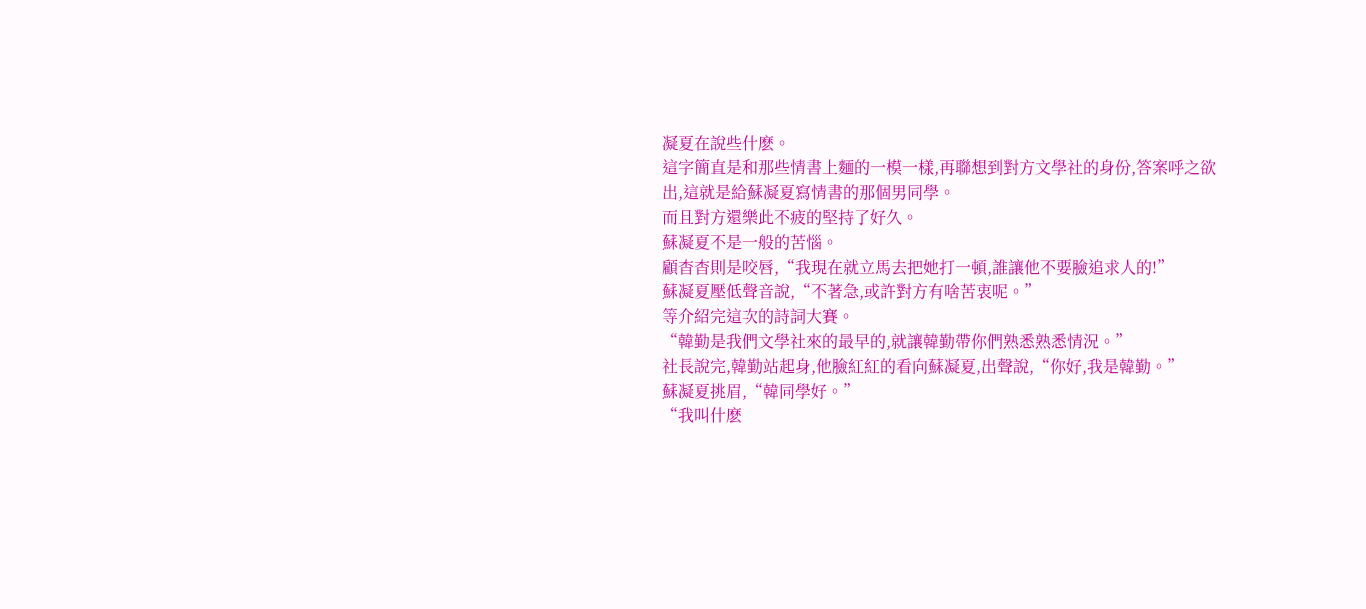凝夏在說些什麽。
這字簡直是和那些情書上麵的一模一樣,再聯想到對方文學社的身份,答案呼之欲出,這就是給蘇凝夏寫情書的那個男同學。
而且對方還樂此不疲的堅持了好久。
蘇凝夏不是一般的苦惱。
顧杳杳則是咬唇,“我現在就立馬去把她打一頓,誰讓他不要臉追求人的!”
蘇凝夏壓低聲音說,“不著急,或許對方有啥苦衷呢。”
等介紹完這次的詩詞大賽。
“韓勤是我們文學社來的最早的,就讓韓勤帶你們熟悉熟悉情況。”
社長說完,韓勤站起身,他臉紅紅的看向蘇凝夏,出聲說,“你好,我是韓勤。”
蘇凝夏挑眉,“韓同學好。”
“我叫什麽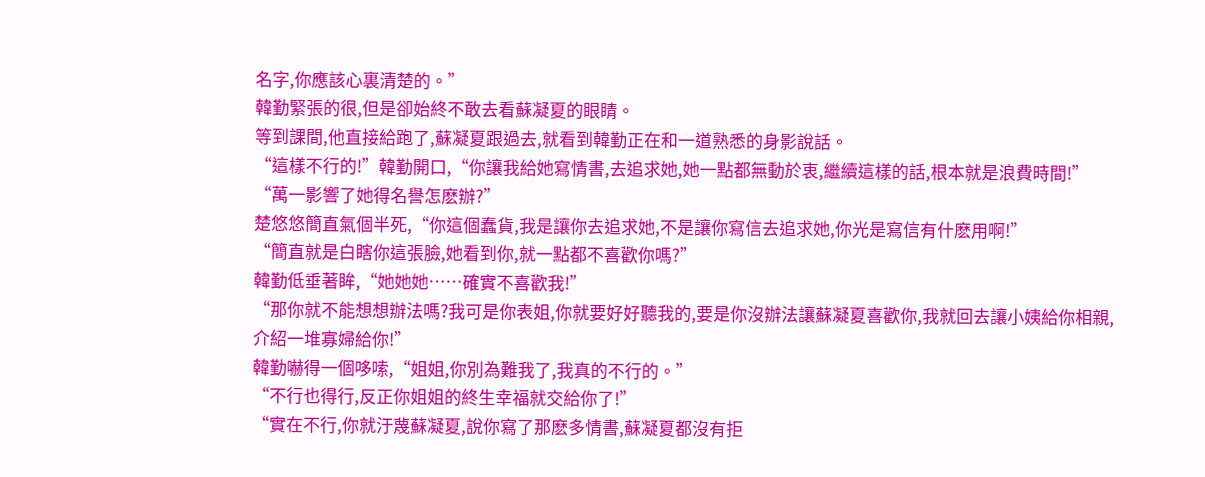名字,你應該心裏清楚的。”
韓勤緊張的很,但是卻始終不敢去看蘇凝夏的眼睛。
等到課間,他直接給跑了,蘇凝夏跟過去,就看到韓勤正在和一道熟悉的身影說話。
“這樣不行的!”韓勤開口,“你讓我給她寫情書,去追求她,她一點都無動於衷,繼續這樣的話,根本就是浪費時間!”
“萬一影響了她得名譽怎麽辦?”
楚悠悠簡直氣個半死,“你這個蠢貨,我是讓你去追求她,不是讓你寫信去追求她,你光是寫信有什麽用啊!”
“簡直就是白瞎你這張臉,她看到你,就一點都不喜歡你嗎?”
韓勤低垂著眸,“她她她……確實不喜歡我!”
“那你就不能想想辦法嗎?我可是你表姐,你就要好好聽我的,要是你沒辦法讓蘇凝夏喜歡你,我就回去讓小姨給你相親,介紹一堆寡婦給你!”
韓勤嚇得一個哆嗦,“姐姐,你別為難我了,我真的不行的。”
“不行也得行,反正你姐姐的終生幸福就交給你了!”
“實在不行,你就汙蔑蘇凝夏,說你寫了那麽多情書,蘇凝夏都沒有拒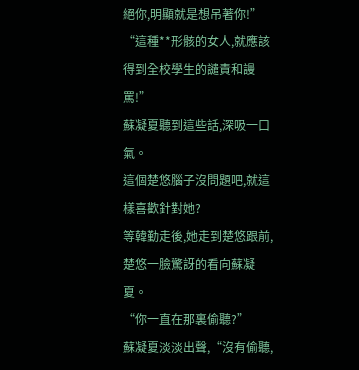絕你,明顯就是想吊著你!”
“這種**形骸的女人,就應該得到全校學生的譴責和謾罵!”
蘇凝夏聽到這些話,深吸一口氣。
這個楚悠腦子沒問題吧,就這樣喜歡針對她?
等韓勤走後,她走到楚悠跟前,楚悠一臉驚訝的看向蘇凝夏。
“你一直在那裏偷聽?”
蘇凝夏淡淡出聲,“沒有偷聽,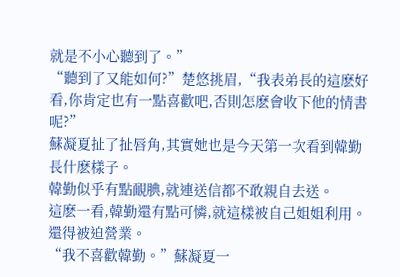就是不小心聽到了。”
“聽到了又能如何?”楚悠挑眉,“我表弟長的這麽好看,你肯定也有一點喜歡吧,否則怎麽會收下他的情書呢?”
蘇凝夏扯了扯唇角,其實她也是今天第一次看到韓勤長什麽樣子。
韓勤似乎有點靦腆,就連送信都不敢親自去送。
這麽一看,韓勤還有點可憐,就這樣被自己姐姐利用。
還得被迫營業。
“我不喜歡韓勤。”蘇凝夏一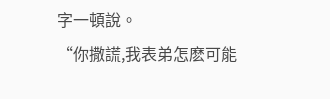字一頓說。
“你撒謊,我表弟怎麽可能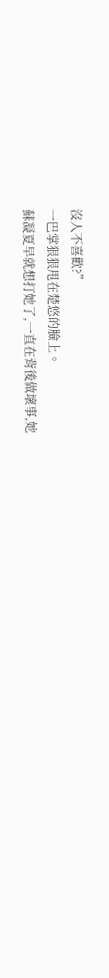沒人不喜歡?”
一巴掌狠狠甩在楚悠的臉上。
蘇凝夏早就想打她了,一直在背後做壞事,她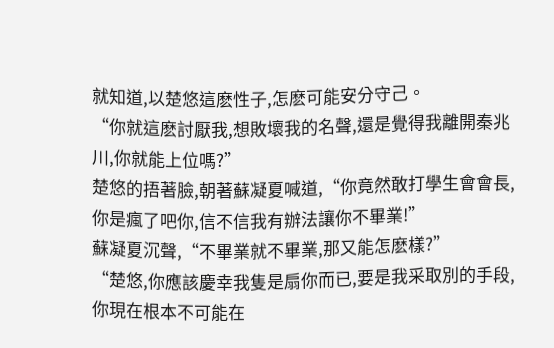就知道,以楚悠這麽性子,怎麽可能安分守己。
“你就這麽討厭我,想敗壞我的名聲,還是覺得我離開秦兆川,你就能上位嗎?”
楚悠的捂著臉,朝著蘇凝夏喊道,“你竟然敢打學生會會長,你是瘋了吧你,信不信我有辦法讓你不畢業!”
蘇凝夏沉聲,“不畢業就不畢業,那又能怎麽樣?”
“楚悠,你應該慶幸我隻是扇你而已,要是我采取別的手段,你現在根本不可能在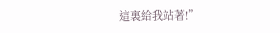這裏給我站著!”